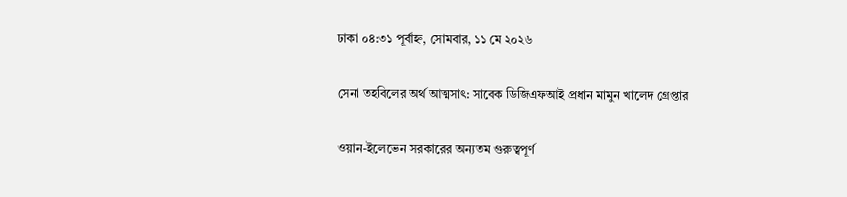ঢাকা ০৪:৩১ পূর্বাহ্ন, সোমবার, ১১ মে ২০২৬

সেনা তহবিলের অর্থ আত্মসাৎ: সাবেক ডিজিএফআই প্রধান মামুন খালেদ গ্রেপ্তার

ওয়ান-ইলেভেন সরকারের অন্যতম গুরুত্বপূর্ণ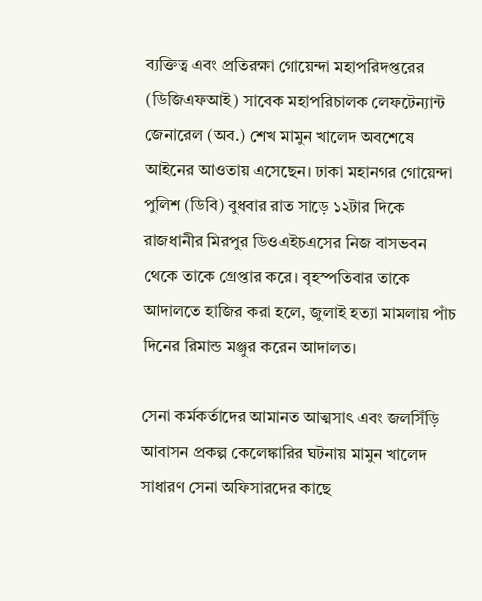ব্যক্তিত্ব এবং প্রতিরক্ষা গোয়েন্দা মহাপরিদপ্তরের (ডিজিএফআই) সাবেক মহাপরিচালক লেফটেন্যান্ট জেনারেল (অব.) শেখ মামুন খালেদ অবশেষে আইনের আওতায় এসেছেন। ঢাকা মহানগর গোয়েন্দা পুলিশ (ডিবি) বুধবার রাত সাড়ে ১২টার দিকে রাজধানীর মিরপুর ডিওএইচএসের নিজ বাসভবন থেকে তাকে গ্রেপ্তার করে। বৃহস্পতিবার তাকে আদালতে হাজির করা হলে, জুলাই হত্যা মামলায় পাঁচ দিনের রিমান্ড মঞ্জুর করেন আদালত।

সেনা কর্মকর্তাদের আমানত আত্মসাৎ এবং জলসিঁড়ি আবাসন প্রকল্প কেলেঙ্কারির ঘটনায় মামুন খালেদ সাধারণ সেনা অফিসারদের কাছে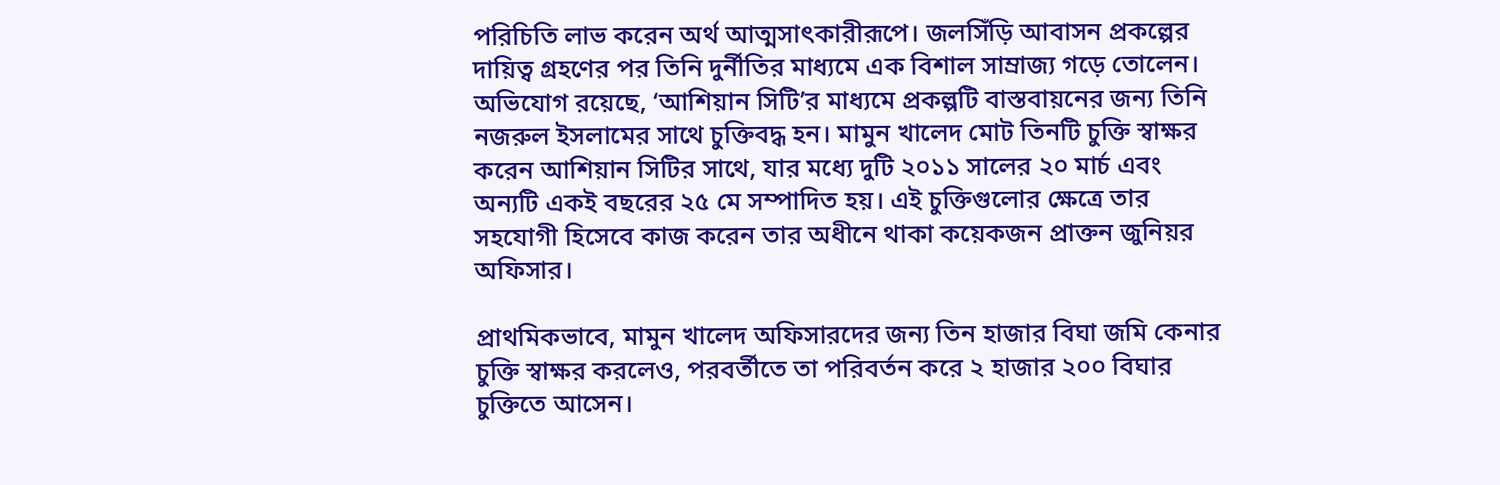পরিচিতি লাভ করেন অর্থ আত্মসাৎকারীরূপে। জলসিঁড়ি আবাসন প্রকল্পের দায়িত্ব গ্রহণের পর তিনি দুর্নীতির মাধ্যমে এক বিশাল সাম্রাজ্য গড়ে তোলেন। অভিযোগ রয়েছে, ‘আশিয়ান সিটি’র মাধ্যমে প্রকল্পটি বাস্তবায়নের জন্য তিনি নজরুল ইসলামের সাথে চুক্তিবদ্ধ হন। মামুন খালেদ মোট তিনটি চুক্তি স্বাক্ষর করেন আশিয়ান সিটির সাথে, যার মধ্যে দুটি ২০১১ সালের ২০ মার্চ এবং অন্যটি একই বছরের ২৫ মে সম্পাদিত হয়। এই চুক্তিগুলোর ক্ষেত্রে তার সহযোগী হিসেবে কাজ করেন তার অধীনে থাকা কয়েকজন প্রাক্তন জুনিয়র অফিসার।

প্রাথমিকভাবে, মামুন খালেদ অফিসারদের জন্য তিন হাজার বিঘা জমি কেনার চুক্তি স্বাক্ষর করলেও, পরবর্তীতে তা পরিবর্তন করে ২ হাজার ২০০ বিঘার চুক্তিতে আসেন।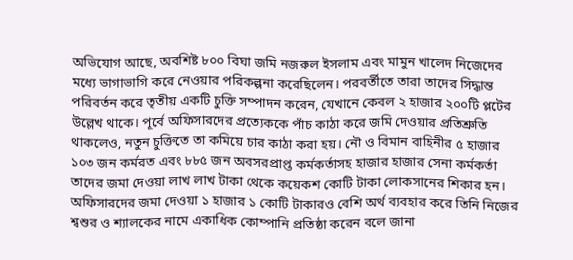অভিযোগ আছে, অবশিষ্ট ৮০০ বিঘা জমি নজরুল ইসলাম এবং মামুন খালেদ নিজেদের মধ্যে ভাগাভাগি করে নেওয়ার পরিকল্পনা করেছিলেন। পরবর্তীতে তারা তাদের সিদ্ধান্ত পরিবর্তন করে তৃতীয় একটি চুক্তি সম্পাদন করেন, যেখানে কেবল ২ হাজার ২০০টি প্লটের উল্লেখ থাকে। পূর্বে অফিসারদের প্রত্যেককে পাঁচ কাঠা করে জমি দেওয়ার প্রতিশ্রুতি থাকলেও, নতুন চুক্তিতে তা কমিয়ে চার কাঠা করা হয়। নৌ ও বিমান বাহিনীর ৫ হাজার ১০৩ জন কর্মরত এবং ৮৮৫ জন অবসরপ্রাপ্ত কর্মকর্তাসহ হাজার হাজার সেনা কর্মকর্তা তাদের জমা দেওয়া লাখ লাখ টাকা থেকে কয়েকশ কোটি টাকা লোকসানের শিকার হন। অফিসারদের জমা দেওয়া ১ হাজার ১ কোটি টাকারও বেশি অর্থ ব্যবহার করে তিনি নিজের শ্বশুর ও শ্যালকের নামে একাধিক কোম্পানি প্রতিষ্ঠা করেন বলে জানা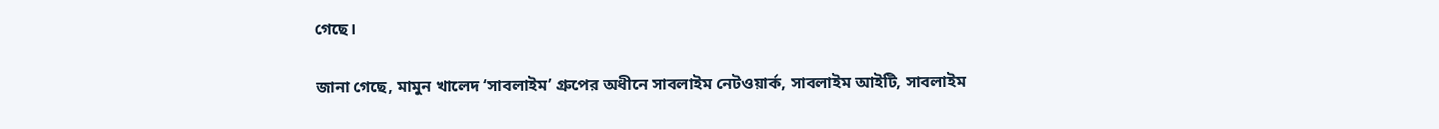গেছে।

জানা গেছে, মামুন খালেদ ‘সাবলাইম’ গ্রুপের অধীনে সাবলাইম নেটওয়ার্ক, সাবলাইম আইটি, সাবলাইম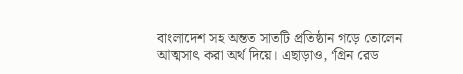বাংলাদেশ সহ অন্তত সাতটি প্রতিষ্ঠান গড়ে তোলেন আত্মসাৎ করা অর্থ দিয়ে। এছাড়াও, ‘গ্রিন রেড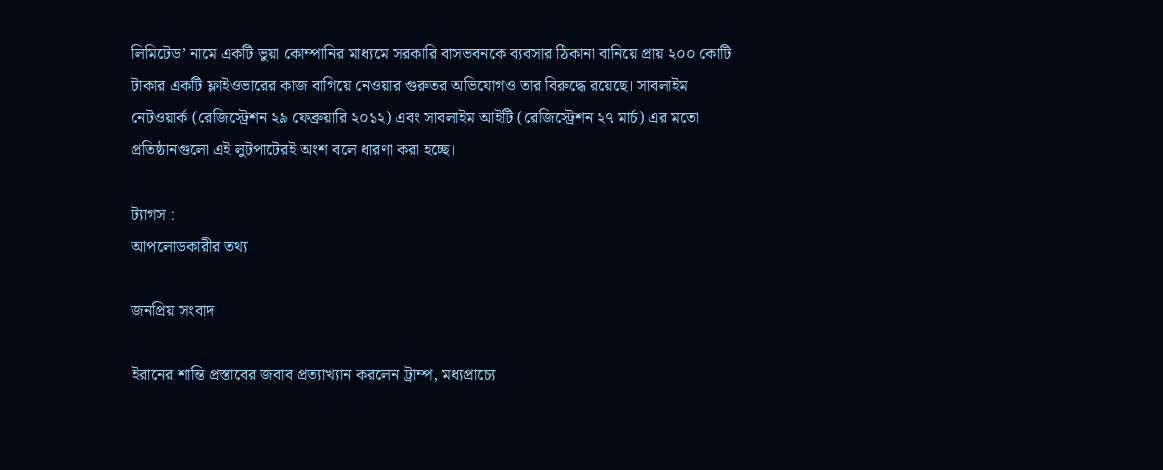লিমিটেড’ নামে একটি ভুয়া কোম্পানির মাধ্যমে সরকারি বাসভবনকে ব্যবসার ঠিকানা বানিয়ে প্রায় ২০০ কোটি টাকার একটি ফ্লাইওভারের কাজ বাগিয়ে নেওয়ার গুরুতর অভিযোগও তার বিরুদ্ধে রয়েছে। সাবলাইম নেটওয়ার্ক (রেজিস্ট্রেশন ২৯ ফেব্রুয়ারি ২০১২) এবং সাবলাইম আইটি (রেজিস্ট্রেশন ২৭ মার্চ) এর মতো প্রতিষ্ঠানগুলো এই লুটপাটেরই অংশ বলে ধারণা করা হচ্ছে।

ট্যাগস :
আপলোডকারীর তথ্য

জনপ্রিয় সংবাদ

ইরানের শান্তি প্রস্তাবের জবাব প্রত্যাখ্যান করলেন ট্রাম্প, মধ্যপ্রাচ্যে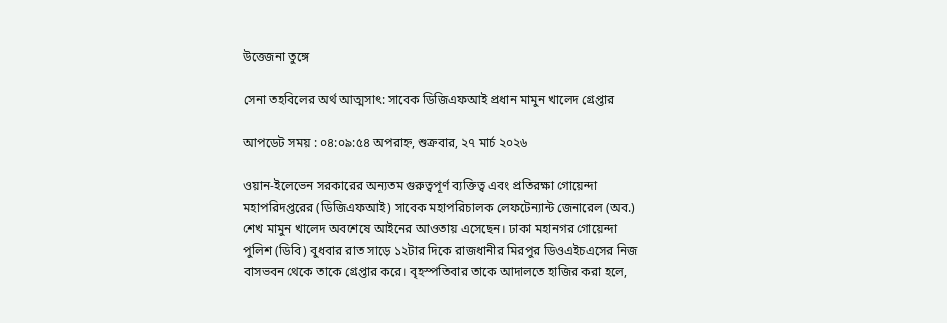উত্তেজনা তুঙ্গে

সেনা তহবিলের অর্থ আত্মসাৎ: সাবেক ডিজিএফআই প্রধান মামুন খালেদ গ্রেপ্তার

আপডেট সময় : ০৪:০৯:৫৪ অপরাহ্ন, শুক্রবার, ২৭ মার্চ ২০২৬

ওয়ান-ইলেভেন সরকারের অন্যতম গুরুত্বপূর্ণ ব্যক্তিত্ব এবং প্রতিরক্ষা গোয়েন্দা মহাপরিদপ্তরের (ডিজিএফআই) সাবেক মহাপরিচালক লেফটেন্যান্ট জেনারেল (অব.) শেখ মামুন খালেদ অবশেষে আইনের আওতায় এসেছেন। ঢাকা মহানগর গোয়েন্দা পুলিশ (ডিবি) বুধবার রাত সাড়ে ১২টার দিকে রাজধানীর মিরপুর ডিওএইচএসের নিজ বাসভবন থেকে তাকে গ্রেপ্তার করে। বৃহস্পতিবার তাকে আদালতে হাজির করা হলে,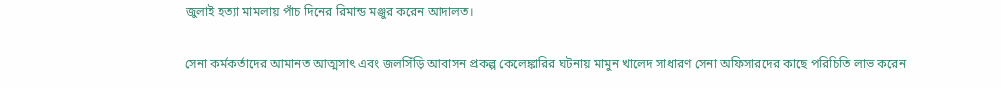জুলাই হত্যা মামলায় পাঁচ দিনের রিমান্ড মঞ্জুর করেন আদালত।

সেনা কর্মকর্তাদের আমানত আত্মসাৎ এবং জলসিঁড়ি আবাসন প্রকল্প কেলেঙ্কারির ঘটনায় মামুন খালেদ সাধারণ সেনা অফিসারদের কাছে পরিচিতি লাভ করেন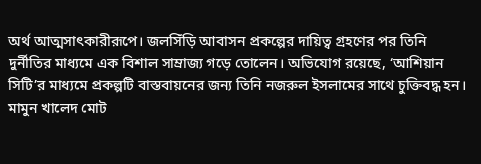অর্থ আত্মসাৎকারীরূপে। জলসিঁড়ি আবাসন প্রকল্পের দায়িত্ব গ্রহণের পর তিনি দুর্নীতির মাধ্যমে এক বিশাল সাম্রাজ্য গড়ে তোলেন। অভিযোগ রয়েছে, ‘আশিয়ান সিটি’র মাধ্যমে প্রকল্পটি বাস্তবায়নের জন্য তিনি নজরুল ইসলামের সাথে চুক্তিবদ্ধ হন। মামুন খালেদ মোট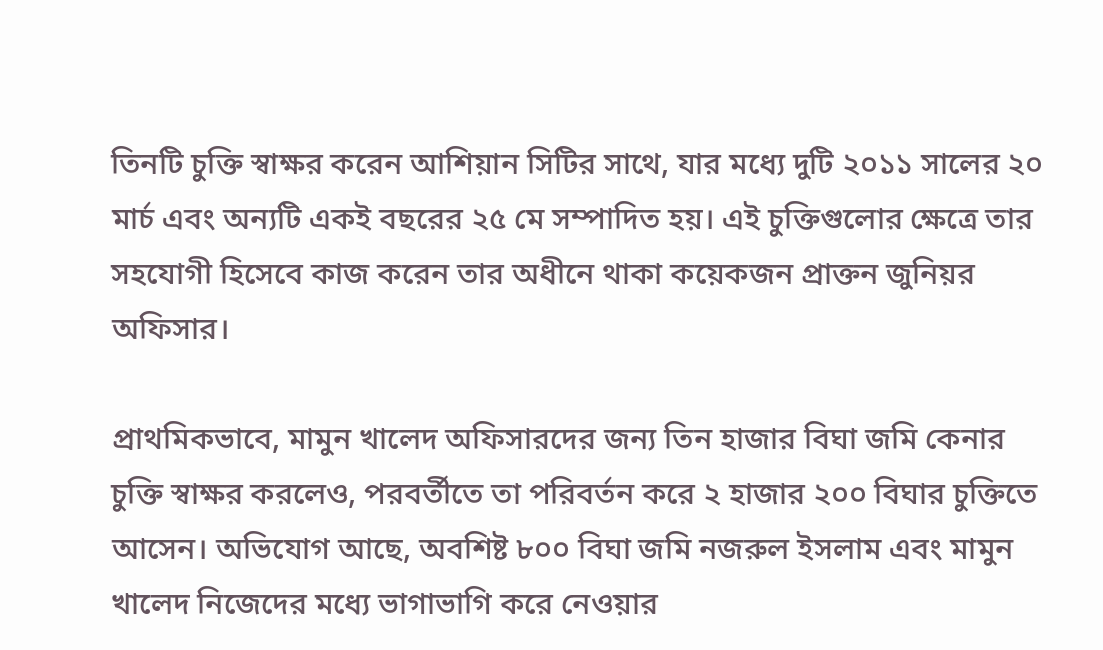তিনটি চুক্তি স্বাক্ষর করেন আশিয়ান সিটির সাথে, যার মধ্যে দুটি ২০১১ সালের ২০ মার্চ এবং অন্যটি একই বছরের ২৫ মে সম্পাদিত হয়। এই চুক্তিগুলোর ক্ষেত্রে তার সহযোগী হিসেবে কাজ করেন তার অধীনে থাকা কয়েকজন প্রাক্তন জুনিয়র অফিসার।

প্রাথমিকভাবে, মামুন খালেদ অফিসারদের জন্য তিন হাজার বিঘা জমি কেনার চুক্তি স্বাক্ষর করলেও, পরবর্তীতে তা পরিবর্তন করে ২ হাজার ২০০ বিঘার চুক্তিতে আসেন। অভিযোগ আছে, অবশিষ্ট ৮০০ বিঘা জমি নজরুল ইসলাম এবং মামুন খালেদ নিজেদের মধ্যে ভাগাভাগি করে নেওয়ার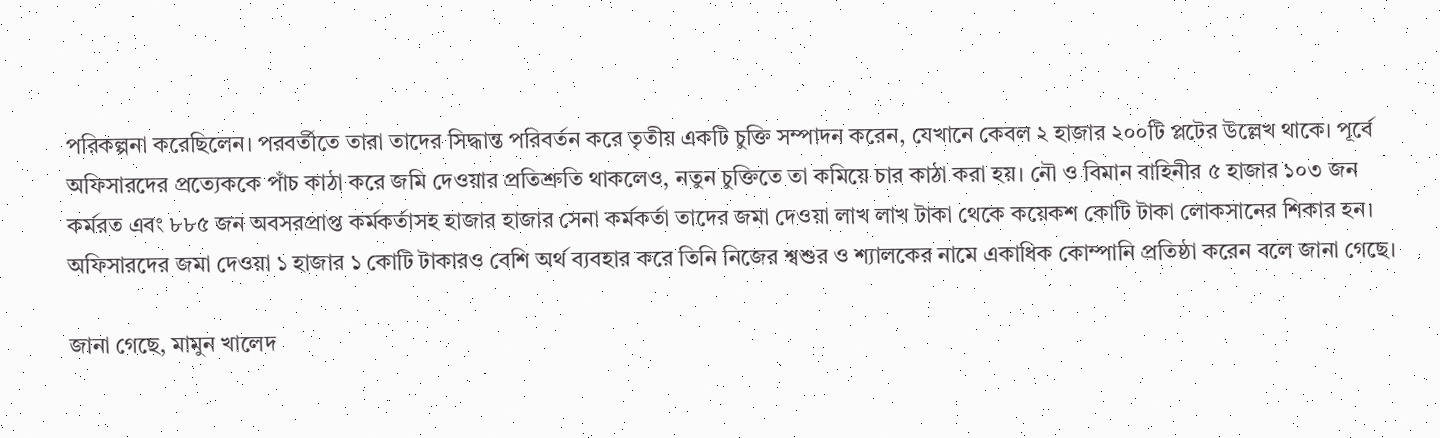পরিকল্পনা করেছিলেন। পরবর্তীতে তারা তাদের সিদ্ধান্ত পরিবর্তন করে তৃতীয় একটি চুক্তি সম্পাদন করেন, যেখানে কেবল ২ হাজার ২০০টি প্লটের উল্লেখ থাকে। পূর্বে অফিসারদের প্রত্যেককে পাঁচ কাঠা করে জমি দেওয়ার প্রতিশ্রুতি থাকলেও, নতুন চুক্তিতে তা কমিয়ে চার কাঠা করা হয়। নৌ ও বিমান বাহিনীর ৫ হাজার ১০৩ জন কর্মরত এবং ৮৮৫ জন অবসরপ্রাপ্ত কর্মকর্তাসহ হাজার হাজার সেনা কর্মকর্তা তাদের জমা দেওয়া লাখ লাখ টাকা থেকে কয়েকশ কোটি টাকা লোকসানের শিকার হন। অফিসারদের জমা দেওয়া ১ হাজার ১ কোটি টাকারও বেশি অর্থ ব্যবহার করে তিনি নিজের শ্বশুর ও শ্যালকের নামে একাধিক কোম্পানি প্রতিষ্ঠা করেন বলে জানা গেছে।

জানা গেছে, মামুন খালেদ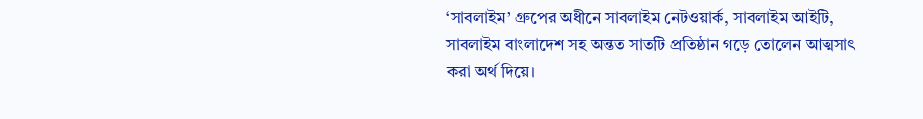‘সাবলাইম’ গ্রুপের অধীনে সাবলাইম নেটওয়ার্ক, সাবলাইম আইটি, সাবলাইম বাংলাদেশ সহ অন্তত সাতটি প্রতিষ্ঠান গড়ে তোলেন আত্মসাৎ করা অর্থ দিয়ে।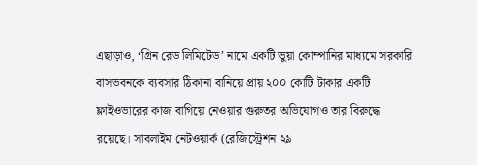এছাড়াও, ‘গ্রিন রেড লিমিটেড’ নামে একটি ভুয়া কোম্পানির মাধ্যমে সরকারি বাসভবনকে ব্যবসার ঠিকানা বানিয়ে প্রায় ২০০ কোটি টাকার একটি ফ্লাইওভারের কাজ বাগিয়ে নেওয়ার গুরুতর অভিযোগও তার বিরুদ্ধে রয়েছে। সাবলাইম নেটওয়ার্ক (রেজিস্ট্রেশন ২৯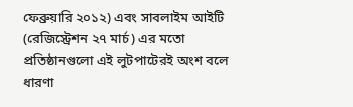ফেব্রুয়ারি ২০১২) এবং সাবলাইম আইটি (রেজিস্ট্রেশন ২৭ মার্চ) এর মতো প্রতিষ্ঠানগুলো এই লুটপাটেরই অংশ বলে ধারণা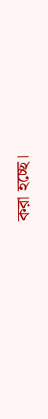করা হচ্ছে।